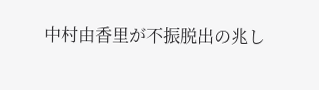中村由香里が不振脱出の兆し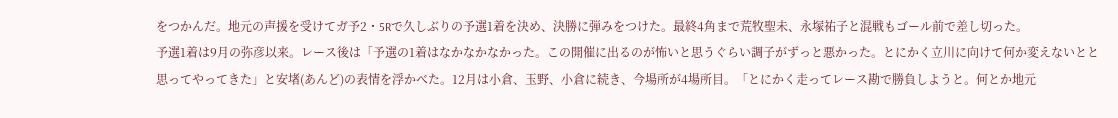をつかんだ。地元の声援を受けてガ予2・5Rで久しぶりの予選1着を決め、決勝に弾みをつけた。最終4角まで荒牧聖未、永塚祐子と混戦もゴール前で差し切った。
予選1着は9月の弥彦以来。レース後は「予選の1着はなかなかなかった。この開催に出るのが怖いと思うぐらい調子がずっと悪かった。とにかく立川に向けて何か変えないとと思ってやってきた」と安堵(あんど)の表情を浮かべた。12月は小倉、玉野、小倉に続き、今場所が4場所目。「とにかく走ってレース勘で勝負しようと。何とか地元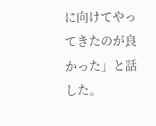に向けてやってきたのが良かった」と話した。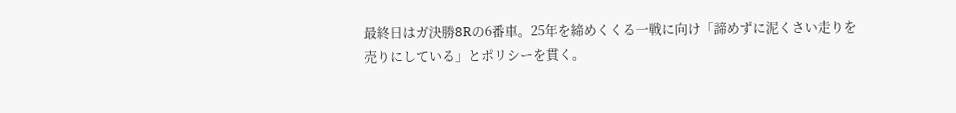最終日はガ決勝8Rの6番車。25年を締めくくる一戦に向け「諦めずに泥くさい走りを売りにしている」とポリシーを貫く。